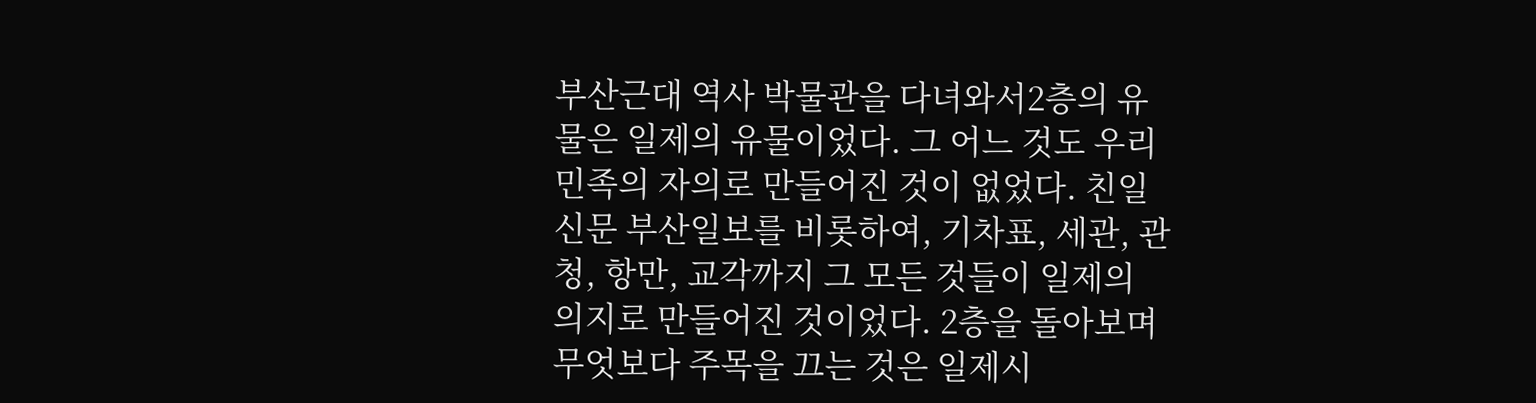부산근대 역사 박물관을 다녀와서2층의 유물은 일제의 유물이었다. 그 어느 것도 우리민족의 자의로 만들어진 것이 없었다. 친일신문 부산일보를 비롯하여, 기차표, 세관, 관청, 항만, 교각까지 그 모든 것들이 일제의 의지로 만들어진 것이었다. 2층을 돌아보며 무엇보다 주목을 끄는 것은 일제시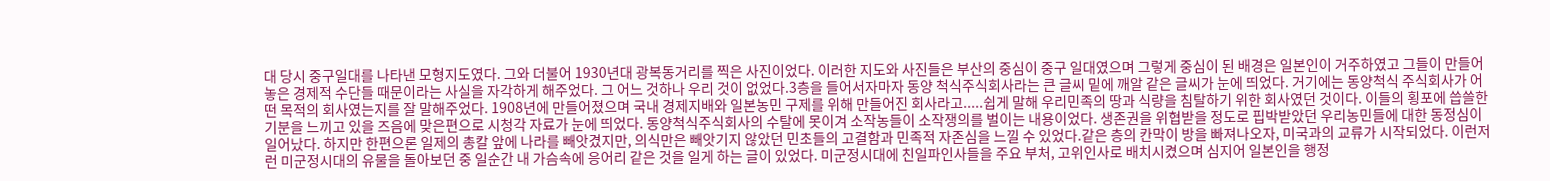대 당시 중구일대를 나타낸 모형지도였다. 그와 더불어 1930년대 광복동거리를 찍은 사진이었다. 이러한 지도와 사진들은 부산의 중심이 중구 일대였으며 그렇게 중심이 된 배경은 일본인이 거주하였고 그들이 만들어 놓은 경제적 수단들 때문이라는 사실을 자각하게 해주었다. 그 어느 것하나 우리 것이 없었다.3층을 들어서자마자 동양 척식주식회사라는 큰 글씨 밑에 깨알 같은 글씨가 눈에 띄었다. 거기에는 동양척식 주식회사가 어떤 목적의 회사였는지를 잘 말해주었다. 1908년에 만들어졌으며 국내 경제지배와 일본농민 구제를 위해 만들어진 회사라고.....쉽게 말해 우리민족의 땅과 식량을 침탈하기 위한 회사였던 것이다. 이들의 횡포에 씁쓸한 기분을 느끼고 있을 즈음에 맞은편으로 시청각 자료가 눈에 띄었다. 동양척식주식회사의 수탈에 못이겨 소작농들이 소작쟁의를 벌이는 내용이었다. 생존권을 위협받을 정도로 핍박받았던 우리농민들에 대한 동정심이 일어났다. 하지만 한편으론 일제의 총칼 앞에 나라를 빼앗겼지만, 의식만은 빼앗기지 않았던 민초들의 고결함과 민족적 자존심을 느낄 수 있었다.같은 층의 칸막이 방을 빠져나오자, 미국과의 교류가 시작되었다. 이런저런 미군정시대의 유물을 돌아보던 중 일순간 내 가슴속에 응어리 같은 것을 일게 하는 글이 있었다. 미군정시대에 친일파인사들을 주요 부처, 고위인사로 배치시켰으며 심지어 일본인을 행정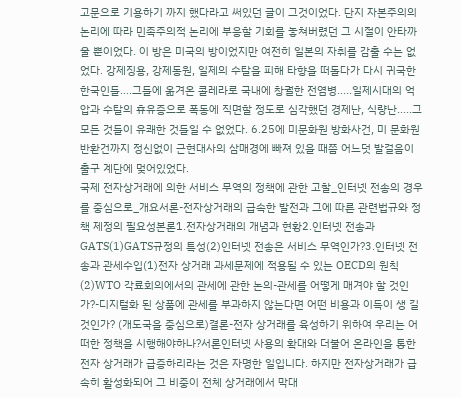고문으로 기용하기 까지 했다라고 써있던 글이 그것이었다. 단지 자본주의의 논리에 따라 민족주의적 논리에 부응할 기회를 놓쳐버렸던 그 시절이 안타까울 뿐이었다. 이 방은 미국의 방이었지만 여전히 일본의 자취를 감출 수는 없었다. 강제징용, 강제동원, 일제의 수탈을 피해 타향을 떠돌다가 다시 귀국한 한국인들....그들에 옮겨온 콜레라로 국내에 창궐한 전염병.....일제시대의 억압과 수탈의 휴유증으로 폭동에 직면할 정도로 심각했던 경제난, 식량난.....그 모든 것들이 유쾌한 것들일 수 없었다. 6.25에 미문화원 방화사건, 미 문화원 반환건까지 정신없이 근현대사의 삼매경에 빠져 있을 때쯤 어느덧 발걸음이 출구 계단에 멎어있었다.
국제 전자상거래에 의한 서비스 무역의 정책에 관한 고찰_인터넷 전송의 경우를 중심으로_개요서론-전자상거래의 급속한 발전과 그에 따른 관련법규와 정책 제정의 필요성본론1.전자상거래의 개념과 현황2.인터넷 전송과 GATS(1)GATS규정의 특성(2)인터넷 전송은 서비스 무역인가?3.인터넷 전송과 관세수입(1)전자 상거래 과세문제에 적용될 수 있는 OECD의 원칙(2)WTO 각료회의에서의 관세에 관한 논의-관세를 어떻게 매겨야 할 것인가?-디지털화 된 상품에 관세를 부과하지 않는다면 어떤 비용과 이득이 생 길 것인가? (개도국을 중심으로)결론-전자 상거래를 육성하기 위하여 우리는 어떠한 정책을 시행해야하나?서론인터넷 사용의 확대와 더불어 온라인을 통한 전자 상거래가 급증하리라는 것은 자명한 일입니다. 하지만 전자상거래가 급속히 활성화되어 그 비중이 전체 상거래에서 막대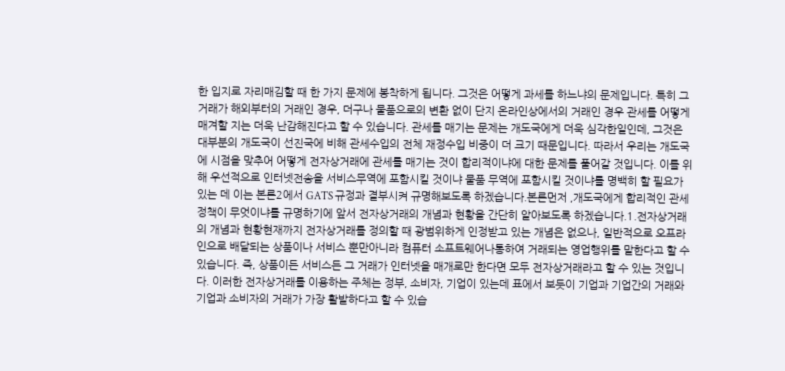한 입지로 자리매김할 때 한 가지 문제에 봉착하게 됩니다. 그것은 어떻게 과세를 하느냐의 문제입니다. 특히 그 거래가 해외부터의 거래인 경우, 더구나 물품으로의 변환 없이 단지 온라인상에서의 거래인 경우 관세를 어떻게 매겨할 지는 더욱 난감해진다고 할 수 있습니다. 관세를 매기는 문제는 개도국에게 더욱 심각한일인데, 그것은 대부분의 개도국이 선진국에 비해 관세수입의 전체 재정수입 비중이 더 크기 때문입니다. 따라서 우리는 개도국에 시점을 맞추어 어떻게 전자상거래에 관세를 매기는 것이 합리적이냐에 대한 문제를 풀어갈 것입니다. 이를 위해 우선적으로 인터넷전송을 서비스무역에 포함시킬 것이냐 물품 무역에 포함시킬 것이냐를 명백히 할 필요가 있는 데 이는 본론2에서 GATS 규정과 결부시켜 규명해보도록 하겠습니다.본론먼저 ,개도국에게 합리적인 관세정책이 무엇이냐를 규명하기에 앞서 전자상거래의 개념과 현황을 간단히 알아보도록 하겠습니다.1.전자상거래의 개념과 현황현재까지 전자상거래를 정의할 때 광범위하게 인정받고 있는 개념은 없으나, 일반적으로 오프라인으로 배달되는 상품이나 서비스 뿐만아니라 컴퓨터 소프트웨어나통하여 거래되는 영업행위를 말한다고 할 수 있습니다. 즉, 상품이든 서비스든 그 거래가 인터넷을 매개로만 한다면 모두 전자상거래라고 할 수 있는 것입니다. 이러한 전자상거래를 이용하는 주체는 정부, 소비자, 기업이 있는데 표에서 보듯이 기업과 기업간의 거래와 기업과 소비자의 거래가 가장 활발하다고 할 수 있습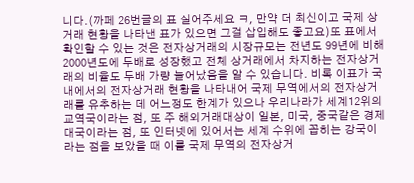니다.(까페 26번글의 표 실어주세요 ㅋ, 만약 더 최신이고 국제 상거래 현황을 나타낸 표가 있으면 그걸 삽입해도 좋고요)또 표에서 확인할 수 있는 것은 전자상거래의 시장규모는 전년도 99년에 비해 2000년도에 두배로 성장했고 전체 상거래에서 차지하는 전자상거래의 비율도 두배 가량 늘어났음을 알 수 있습니다. 비록 이표가 국내에서의 전자상거래 현황을 나타내어 국제 무역에서의 전자상거래를 유추하는 데 어느정도 한계가 있으나 우리나라가 세계12위의 교역국이라는 점, 또 주 해외거래대상이 일본, 미국, 중국같은 경제 대국이라는 점, 또 인터넷에 있어서는 세계 수위에 꼽히는 강국이라는 점을 보았을 때 이를 국제 무역의 전자상거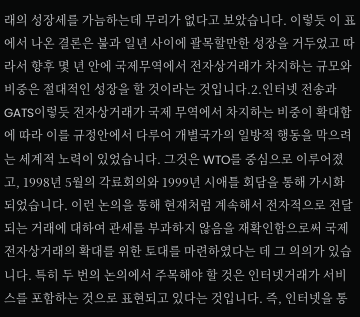래의 성장세를 가늠하는데 무리가 없다고 보았습니다. 이렇듯 이 표에서 나온 결론은 불과 일년 사이에 괄목할만한 성장을 거두었고 따라서 향후 몇 년 안에 국제무역에서 전자상거래가 차지하는 규모와 비중은 절대적인 성장을 할 것이라는 것입니다.2.인터넷 전송과 GATS이렇듯 전자상거래가 국제 무역에서 차지하는 비중이 확대함에 따라 이를 규정안에서 다루어 개별국가의 일방적 행동을 막으려는 세계적 노력이 있었습니다. 그것은 WTO를 중심으로 이루어졌고, 1998년 5월의 각료회의와 1999년 시애틀 회담을 통해 가시화 되었습니다. 이런 논의을 통해 현재처럼 계속해서 전자적으로 전달되는 거래에 대하여 관세를 부과하지 않음을 재확인함으로써 국제전자상거래의 확대를 위한 토대를 마련하였다는 데 그 의의가 있습니다. 특히 두 번의 논의에서 주목해야 할 것은 인터넷거래가 서비스를 포함하는 것으로 표현되고 있다는 것입니다. 즉, 인터넷을 통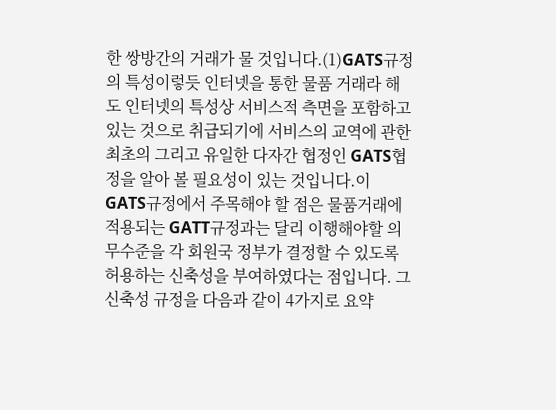한 쌍방간의 거래가 물 것입니다.(1)GATS규정의 특성이렇듯 인터넷을 통한 물품 거래라 해도 인터넷의 특성상 서비스적 측면을 포함하고 있는 것으로 취급되기에 서비스의 교역에 관한 최초의 그리고 유일한 다자간 협정인 GATS협정을 알아 볼 필요성이 있는 것입니다.이 GATS규정에서 주목해야 할 점은 물품거래에 적용되는 GATT규정과는 달리 이행해야할 의무수준을 각 회원국 정부가 결정할 수 있도록 허용하는 신축성을 부여하였다는 점입니다. 그 신축성 규정을 다음과 같이 4가지로 요약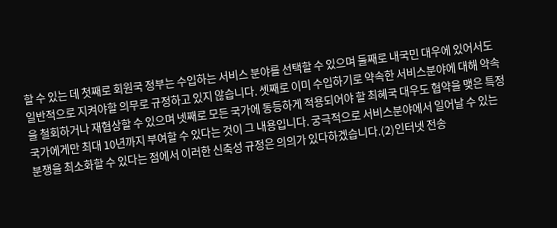할 수 있는 데 첫째로 회원국 정부는 수입하는 서비스 분야를 선택할 수 있으며 둘째로 내국민 대우에 있어서도 일반적으로 지켜야할 의무로 규정하고 있지 않습니다. 셋째로 이미 수입하기로 약속한 서비스분야에 대해 약속을 철회하거나 재협상할 수 있으며 넷째로 모든 국가에 동등하게 적용되어야 할 최혜국 대우도 협약을 맺은 특정국가에게만 최대 10년까지 부여할 수 있다는 것이 그 내용입니다. 궁극적으로 서비스분야에서 일어날 수 있는 분쟁을 최소화할 수 있다는 점에서 이러한 신축성 규정은 의의가 있다하겠습니다.(2)인터넷 전송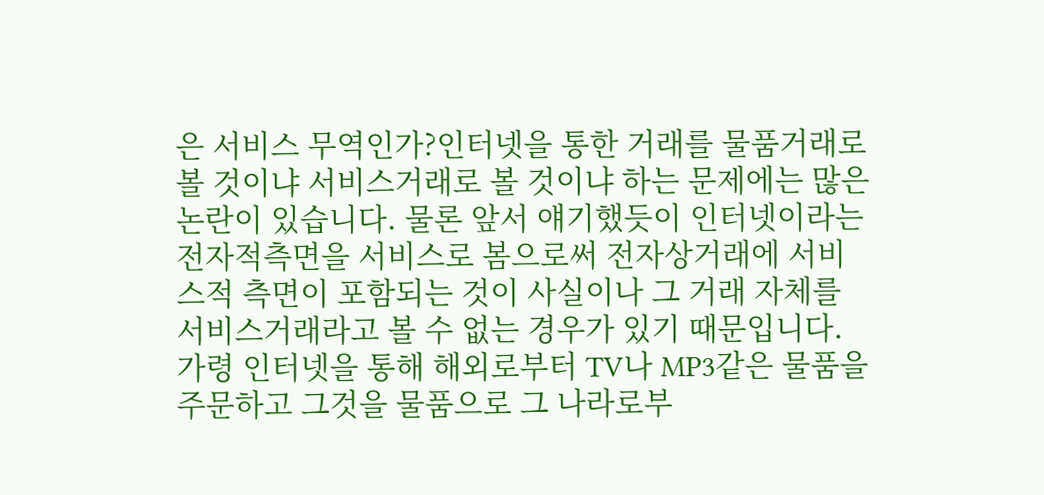은 서비스 무역인가?인터넷을 통한 거래를 물품거래로 볼 것이냐 서비스거래로 볼 것이냐 하는 문제에는 많은 논란이 있습니다. 물론 앞서 얘기했듯이 인터넷이라는 전자적측면을 서비스로 봄으로써 전자상거래에 서비스적 측면이 포함되는 것이 사실이나 그 거래 자체를 서비스거래라고 볼 수 없는 경우가 있기 때문입니다. 가령 인터넷을 통해 해외로부터 TV나 MP3같은 물품을 주문하고 그것을 물품으로 그 나라로부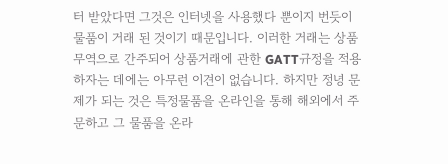터 받았다면 그것은 인터넷을 사용했다 뿐이지 번듯이 물품이 거래 된 것이기 때문입니다. 이러한 거래는 상품무역으로 간주되어 상품거래에 관한 GATT규정을 적용하자는 데에는 아무런 이견이 없습니다. 하지만 정녕 문제가 되는 것은 특정물품을 온라인을 통해 해외에서 주문하고 그 물품을 온라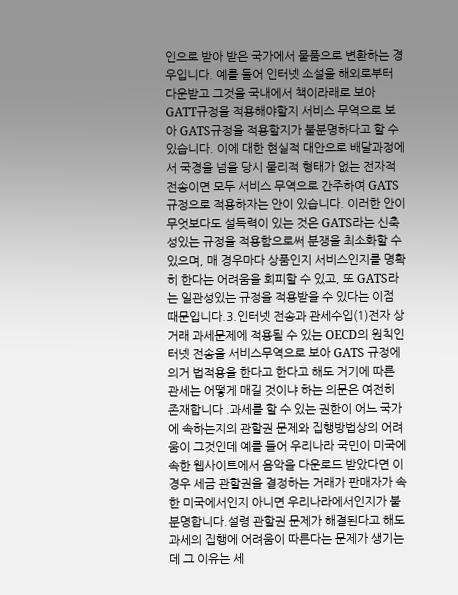인으로 받아 받은 국가에서 물품으로 변환하는 경우입니다. 예를 들어 인터넷 소설을 해외로부터 다운받고 그것을 국내에서 책이라래로 보아 GATT규정을 적용해야할지 서비스 무역으로 보아 GATS규정을 적용할지가 불분명하다고 할 수 있습니다. 이에 대한 현실적 대안으로 배달과정에서 국경을 넘을 당시 물리적 형태가 없는 전자적 전송이면 모두 서비스 무역으로 간주하여 GATS규정으로 적용하자는 안이 있습니다. 이러한 안이 무엇보다도 설득력이 있는 것은 GATS라는 신축성있는 규정을 적용함으로써 분쟁을 최소화할 수 있으며, 매 경우마다 상품인지 서비스인지를 명확히 한다는 어려움을 회피할 수 있고, 또 GATS라는 일관성있는 규정을 적용받을 수 있다는 이점 때문입니다.3.인터넷 전송과 관세수입(1)전자 상거래 과세문제에 적용될 수 있는 OECD의 원칙인터넷 전송을 서비스무역으로 보아 GATS 규정에 의거 법적용을 한다고 한다고 해도 거기에 따른 관세는 어떻게 매길 것이냐 하는 의문은 여전히 존재합니다 .과세를 할 수 있는 권한이 어느 국가에 속하는지의 관할권 문제와 집행방법상의 어려움이 그것인데 예를 들어 우리나라 국민이 미국에 속한 웹사이트에서 음악을 다운로드 받았다면 이 경우 세금 관할권을 결정하는 거래가 판매자가 속한 미국에서인지 아니면 우리나라에서인지가 불 분명합니다.설령 관할권 문제가 해결된다고 해도 과세의 집행에 어려움이 따른다는 문제가 생기는 데 그 이유는 세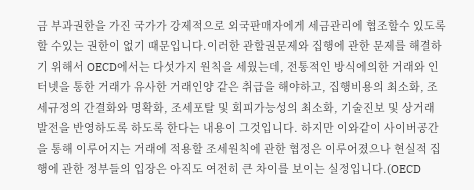금 부과권한을 가진 국가가 강제적으로 외국판매자에게 세금관리에 협조할수 있도록 할 수있는 권한이 없기 때문입니다.이러한 관할권문제와 집행에 관한 문제를 해결하기 위해서 OECD에서는 다섯가지 원칙을 세웠는데, 전통적인 방식에의한 거래와 인터넷을 통한 거래가 유사한 거래인양 같은 취급을 해야하고, 집행비용의 최소화, 조세규정의 간결화와 명확화, 조세포탈 및 회피가능성의 최소화, 기술진보 및 상거래 발전을 반영하도록 하도록 한다는 내용이 그것입니다. 하지만 이와같이 사이버공간을 통해 이루어지는 거래에 적용할 조세원칙에 관한 협정은 이루어졌으나 현실적 집행에 관한 정부들의 입장은 아직도 여전히 큰 차이를 보이는 실정입니다.(OECD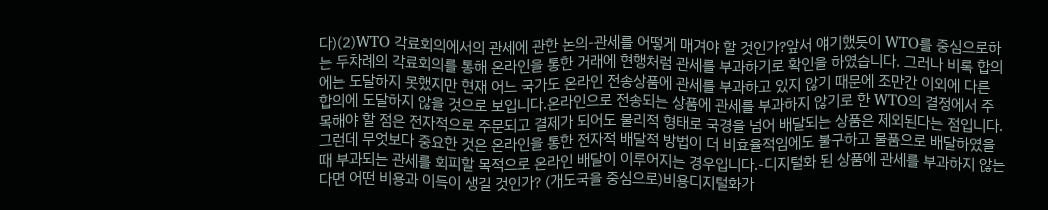다)(2)WTO 각료회의에서의 관세에 관한 논의-관세를 어떻게 매겨야 할 것인가?앞서 얘기했듯이 WTO를 중심으로하는 두차례의 각료회의를 통해 온라인을 통한 거래에 현행처럼 관세를 부과하기로 확인을 하였습니다. 그러나 비록 합의에는 도달하지 못했지만 현재 어느 국가도 온라인 전송상품에 관세를 부과하고 있지 않기 때문에 조만간 이외에 다른 합의에 도달하지 않을 것으로 보입니다.온라인으로 전송되는 상품에 관세를 부과하지 않기로 한 WTO의 결정에서 주목해야 할 점은 전자적으로 주문되고 결제가 되어도 물리적 형태로 국경을 넘어 배달되는 상품은 제외된다는 점입니다. 그런데 무엇보다 중요한 것은 온라인을 통한 전자적 배달적 방법이 더 비효율적임에도 불구하고 물품으로 배달하였을 때 부과되는 관세를 회피할 목적으로 온라인 배달이 이루어지는 경우입니다.-디지털화 된 상품에 관세를 부과하지 않는다면 어떤 비용과 이득이 생길 것인가? (개도국을 중심으로)비용디지털화가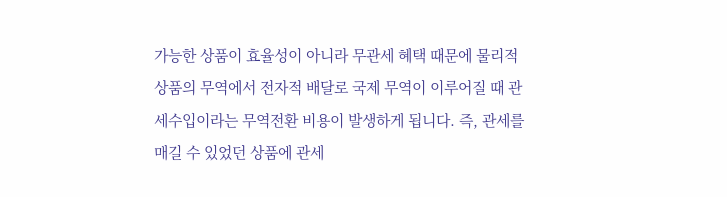가능한 상품이 효율성이 아니라 무관세 혜택 때문에 물리적 상품의 무역에서 전자적 배달로 국제 무역이 이루어질 때 관세수입이라는 무역전환 비용이 발생하게 됩니다. 즉, 관세를 매길 수 있었던 상품에 관세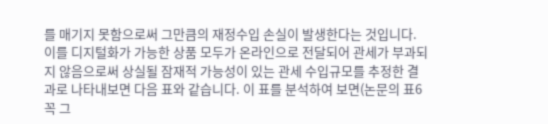를 매기지 못함으로써 그만큼의 재정수입 손실이 발생한다는 것입니다.이를 디지털화가 가능한 상품 모두가 온라인으로 전달되어 관세가 부과되지 않음으로써 상실될 잠재적 가능성이 있는 관세 수입규모를 추정한 결과로 나타내보면 다음 표와 같습니다. 이 표를 분석하여 보면(논문의 표6 꼭 그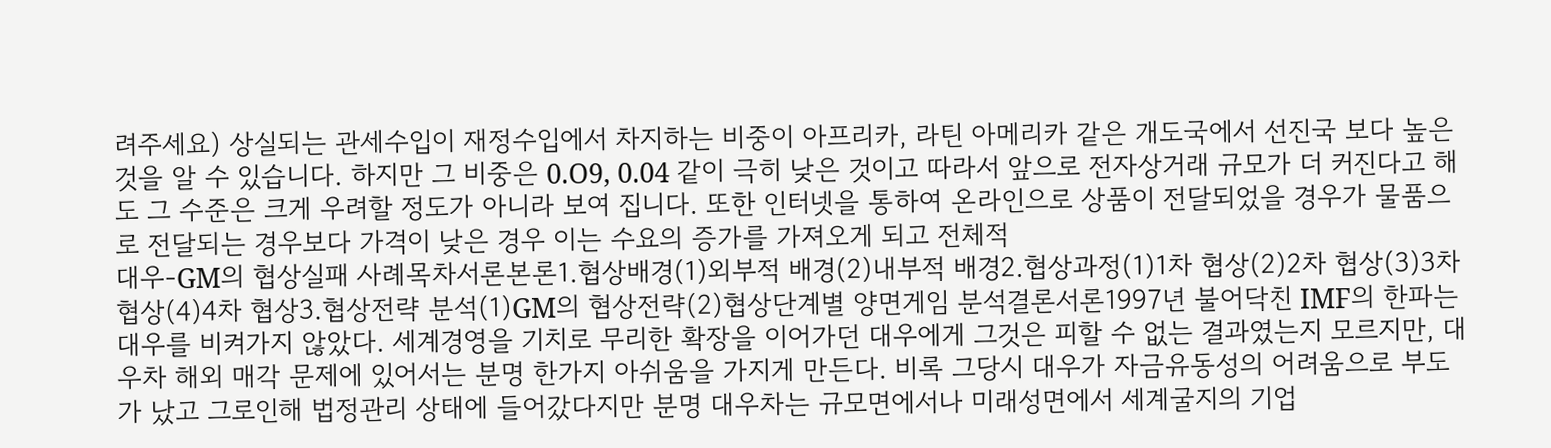려주세요) 상실되는 관세수입이 재정수입에서 차지하는 비중이 아프리카, 라틴 아메리카 같은 개도국에서 선진국 보다 높은 것을 알 수 있습니다. 하지만 그 비중은 0.O9, 0.04 같이 극히 낮은 것이고 따라서 앞으로 전자상거래 규모가 더 커진다고 해도 그 수준은 크게 우려할 정도가 아니라 보여 집니다. 또한 인터넷을 통하여 온라인으로 상품이 전달되었을 경우가 물품으로 전달되는 경우보다 가격이 낮은 경우 이는 수요의 증가를 가져오게 되고 전체적
대우-GM의 협상실패 사례목차서론본론1.협상배경(1)외부적 배경(2)내부적 배경2.협상과정(1)1차 협상(2)2차 협상(3)3차 협상(4)4차 협상3.협상전략 분석(1)GM의 협상전략(2)협상단계별 양면게임 분석결론서론1997년 불어닥친 IMF의 한파는 대우를 비켜가지 않았다. 세계경영을 기치로 무리한 확장을 이어가던 대우에게 그것은 피할 수 없는 결과였는지 모르지만, 대우차 해외 매각 문제에 있어서는 분명 한가지 아쉬움을 가지게 만든다. 비록 그당시 대우가 자금유동성의 어려움으로 부도가 났고 그로인해 법정관리 상태에 들어갔다지만 분명 대우차는 규모면에서나 미래성면에서 세계굴지의 기업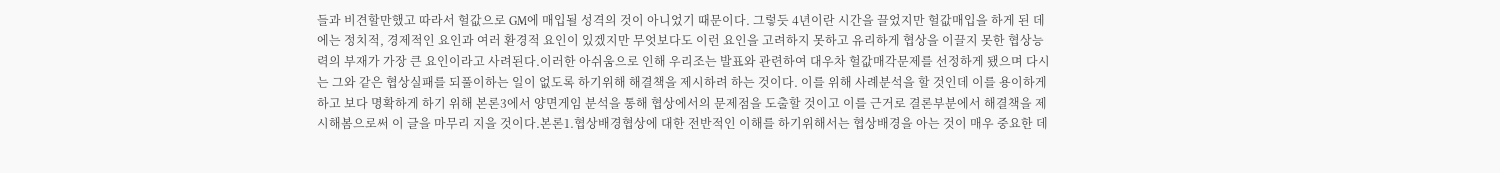들과 비견할만했고 따라서 헐값으로 GM에 매입될 성격의 것이 아니었기 때문이다. 그렇듯 4년이란 시간을 끌었지만 헐값매입을 하게 된 데에는 정치적, 경제적인 요인과 여러 환경적 요인이 있겠지만 무엇보다도 이런 요인을 고려하지 못하고 유리하게 협상을 이끌지 못한 협상능력의 부재가 가장 큰 요인이라고 사려된다.이러한 아쉬움으로 인해 우리조는 발표와 관련하여 대우차 헐값매각문제를 선정하게 됐으며 다시는 그와 같은 협상실패를 되풀이하는 일이 없도록 하기위해 해결책을 제시하려 하는 것이다. 이를 위해 사례분석을 할 것인데 이를 용이하게 하고 보다 명확하게 하기 위해 본론3에서 양면게임 분석을 통해 협상에서의 문제점을 도출할 것이고 이를 근거로 결론부분에서 해결책을 제시해봄으로써 이 글을 마무리 지을 것이다.본론1.협상배경협상에 대한 전반적인 이해를 하기위해서는 협상배경을 아는 것이 매우 중요한 데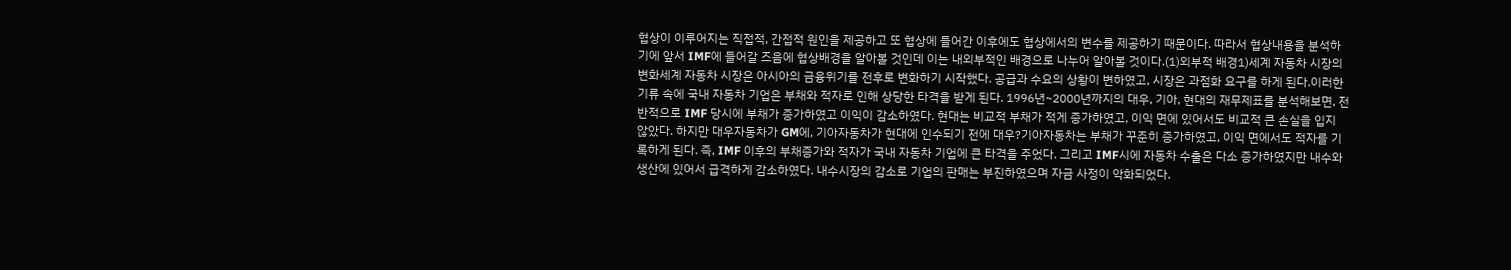협상이 이루어지는 직접적, 간접적 원인을 제공하고 또 협상에 들어간 이후에도 협상에서의 변수를 제공하기 때문이다. 따라서 협상내용을 분석하기에 앞서 IMF에 들어갈 즈음에 협상배경을 알아볼 것인데 이는 내외부적인 배경으로 나누어 알아볼 것이다.(1)외부적 배경1)세계 자동차 시장의 변화세계 자동차 시장은 아시아의 금융위기를 전후로 변화하기 시작했다. 공급과 수요의 상황이 변하였고, 시장은 과점화 요구를 하게 된다.이러한 기류 속에 국내 자동차 기업은 부채와 적자로 인해 상당한 타격을 받게 된다. 1996년~2000년까지의 대우, 기아, 현대의 재무제표를 분석해보면, 전반적으로 IMF 당시에 부채가 증가하였고 이익이 감소하였다. 현대는 비교적 부채가 적게 증가하였고, 이익 면에 있어서도 비교적 큰 손실을 입지 않았다. 하지만 대우자동차가 GM에, 기아자동차가 현대에 인수되기 전에 대우?기아자동차는 부채가 꾸준히 증가하였고, 이익 면에서도 적자를 기록하게 된다. 즉, IMF 이후의 부채증가와 적자가 국내 자동차 기업에 큰 타격을 주었다. 그리고 IMF시에 자동차 수출은 다소 증가하였지만 내수와 생산에 있어서 급격하게 감소하였다. 내수시장의 감소로 기업의 판매는 부진하였으며 자금 사정이 악화되었다.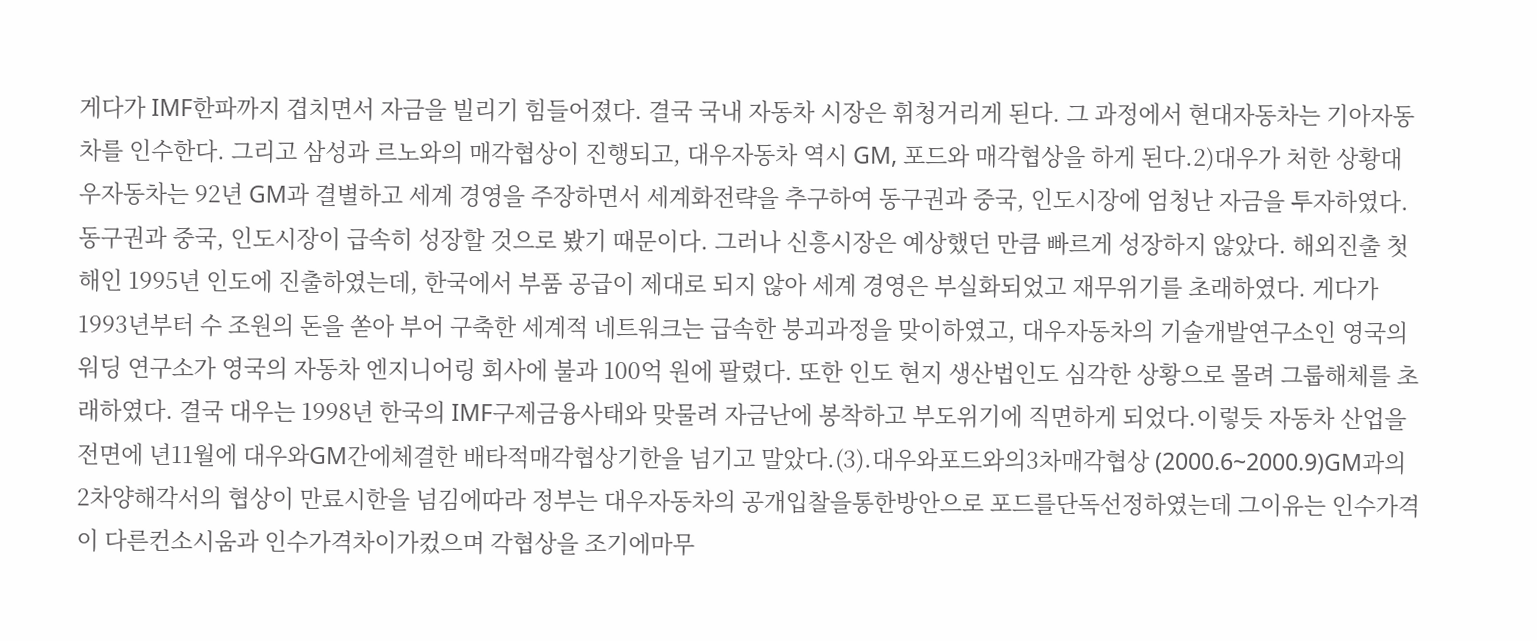게다가 IMF한파까지 겹치면서 자금을 빌리기 힘들어졌다. 결국 국내 자동차 시장은 휘청거리게 된다. 그 과정에서 현대자동차는 기아자동차를 인수한다. 그리고 삼성과 르노와의 매각협상이 진행되고, 대우자동차 역시 GM, 포드와 매각협상을 하게 된다.2)대우가 처한 상황대우자동차는 92년 GM과 결별하고 세계 경영을 주장하면서 세계화전략을 추구하여 동구권과 중국, 인도시장에 엄청난 자금을 투자하였다. 동구권과 중국, 인도시장이 급속히 성장할 것으로 봤기 때문이다. 그러나 신흥시장은 예상했던 만큼 빠르게 성장하지 않았다. 해외진출 첫 해인 1995년 인도에 진출하였는데, 한국에서 부품 공급이 제대로 되지 않아 세계 경영은 부실화되었고 재무위기를 초래하였다. 게다가 1993년부터 수 조원의 돈을 쏟아 부어 구축한 세계적 네트워크는 급속한 붕괴과정을 맞이하였고, 대우자동차의 기술개발연구소인 영국의 워딩 연구소가 영국의 자동차 엔지니어링 회사에 불과 100억 원에 팔렸다. 또한 인도 현지 생산법인도 심각한 상황으로 몰려 그룹해체를 초래하였다. 결국 대우는 1998년 한국의 IMF구제금융사태와 맞물려 자금난에 봉착하고 부도위기에 직면하게 되었다.이렇듯 자동차 산업을 전면에 년11월에 대우와GM간에체결한 배타적매각협상기한을 넘기고 말았다.(3).대우와포드와의3차매각협상 (2000.6~2000.9)GM과의 2차양해각서의 협상이 만료시한을 넘김에따라 정부는 대우자동차의 공개입찰을통한방안으로 포드를단독선정하였는데 그이유는 인수가격이 다른컨소시움과 인수가격차이가컸으며 각협상을 조기에마무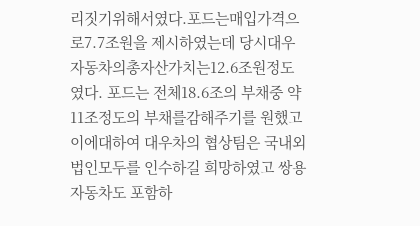리짓기위해서였다.포드는매입가격으로7.7조원을 제시하였는데 당시대우자동차의총자산가치는12.6조원정도였다. 포드는 전체18.6조의 부채중 약11조정도의 부채를감해주기를 원했고 이에대하여 대우차의 협상팀은 국내외법인모두를 인수하길 희망하였고 쌍용자동차도 포함하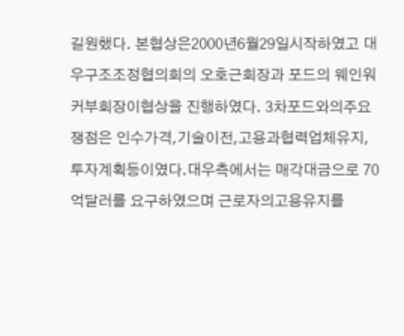길원했다. 본협상은2000년6월29일시작하였고 대우구조조정협의회의 오호근회장과 포드의 웨인워커부회장이협상을 진행하였다. 3차포드와의주요쟁점은 인수가격,기술이전,고용과협력업체유지,투자계획등이였다.대우측에서는 매각대금으로 70억달러를 요구하였으며 근로자의고용유지를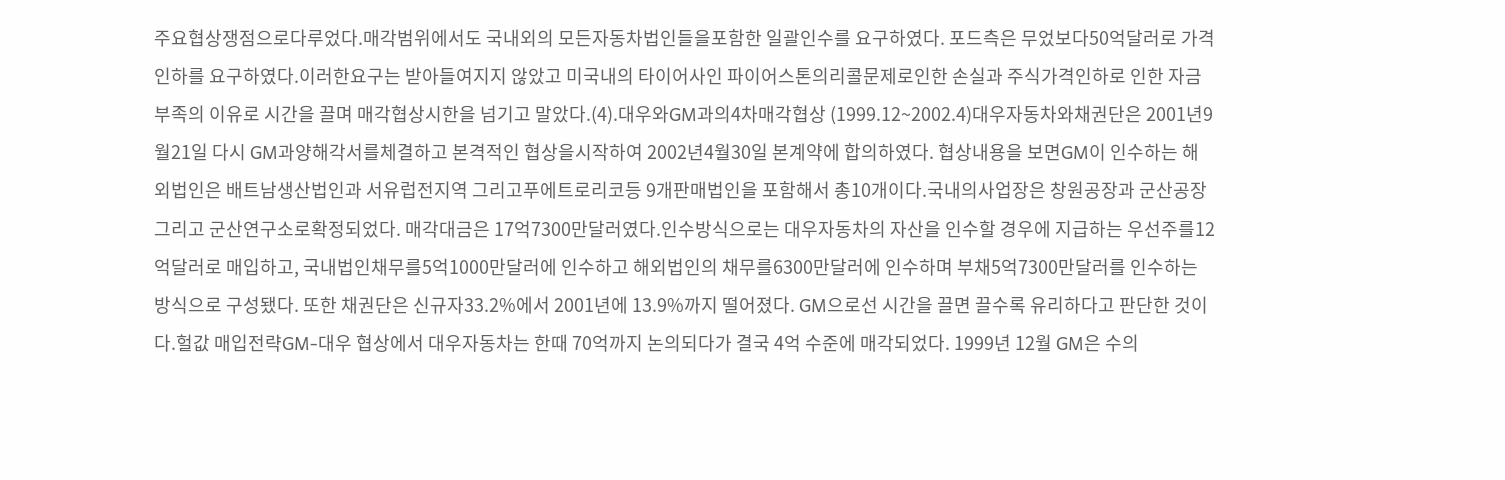주요협상쟁점으로다루었다.매각범위에서도 국내외의 모든자동차법인들을포함한 일괄인수를 요구하였다. 포드측은 무었보다50억달러로 가격인하를 요구하였다.이러한요구는 받아들여지지 않았고 미국내의 타이어사인 파이어스톤의리콜문제로인한 손실과 주식가격인하로 인한 자금부족의 이유로 시간을 끌며 매각협상시한을 넘기고 말았다.(4).대우와GM과의4차매각협상 (1999.12~2002.4)대우자동차와채권단은 2001년9월21일 다시 GM과양해각서를체결하고 본격적인 협상을시작하여 2002년4월30일 본계약에 합의하였다. 협상내용을 보면GM이 인수하는 해외법인은 배트남생산법인과 서유럽전지역 그리고푸에트로리코등 9개판매법인을 포함해서 총10개이다.국내의사업장은 창원공장과 군산공장 그리고 군산연구소로확정되었다. 매각대금은 17억7300만달러였다.인수방식으로는 대우자동차의 자산을 인수할 경우에 지급하는 우선주를12억달러로 매입하고, 국내법인채무를5억1000만달러에 인수하고 해외법인의 채무를6300만달러에 인수하며 부채5억7300만달러를 인수하는 방식으로 구성됐다. 또한 채권단은 신규자33.2%에서 2001년에 13.9%까지 떨어졌다. GM으로선 시간을 끌면 끌수록 유리하다고 판단한 것이다.헐값 매입전략GM-대우 협상에서 대우자동차는 한때 70억까지 논의되다가 결국 4억 수준에 매각되었다. 1999년 12월 GM은 수의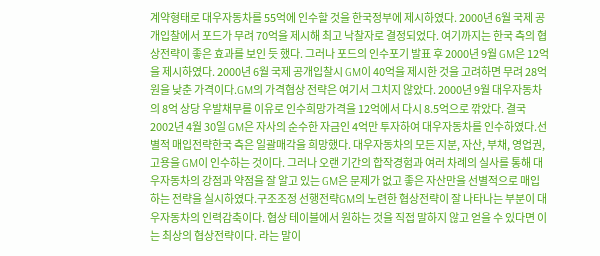계약형태로 대우자동차를 55억에 인수할 것을 한국정부에 제시하였다. 2000년 6월 국제 공개입찰에서 포드가 무려 70억을 제시해 최고 낙찰자로 결정되었다. 여기까지는 한국 측의 협상전략이 좋은 효과를 보인 듯 했다. 그러나 포드의 인수포기 발표 후 2000년 9월 GM은 12억을 제시하였다. 2000년 6월 국제 공개입찰시 GM이 40억을 제시한 것을 고려하면 무려 28억원을 낮춘 가격이다.GM의 가격협상 전략은 여기서 그치지 않았다. 2000년 9월 대우자동차의 8억 상당 우발채무를 이유로 인수희망가격을 12억에서 다시 8.5억으로 깎았다. 결국 2002년 4월 30일 GM은 자사의 순수한 자금인 4억만 투자하여 대우자동차를 인수하였다.선별적 매입전략한국 측은 일괄매각을 희망했다. 대우자동차의 모든 지분, 자산, 부채, 영업권, 고용을 GM이 인수하는 것이다. 그러나 오랜 기간의 합작경험과 여러 차례의 실사를 통해 대우자동차의 강점과 약점을 잘 알고 있는 GM은 문제가 없고 좋은 자산만을 선별적으로 매입하는 전략을 실시하였다.구조조정 선행전략GM의 노련한 협상전략이 잘 나타나는 부분이 대우자동차의 인력감축이다. 협상 테이블에서 원하는 것을 직접 말하지 않고 얻을 수 있다면 이는 최상의 협상전략이다. 라는 말이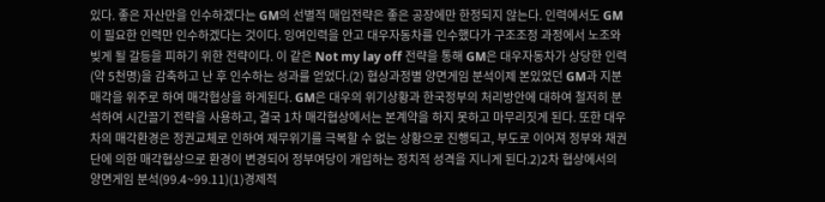있다. 좋은 자산만을 인수하겠다는 GM의 선별적 매입전략은 좋은 공장에만 한정되지 않는다. 인력에서도 GM이 필요한 인력만 인수하겠다는 것이다. 잉여인력을 안고 대우자동차를 인수했다가 구조조정 과정에서 노조와 빚게 될 갈등을 피하기 위한 전략이다. 이 같은 Not my lay off 전략을 통해 GM은 대우자동차가 상당한 인력(약 5천명)을 감축하고 난 후 인수하는 성과를 얻었다.(2) 협상과정별 양면게임 분석이제 본있었던 GM과 지분매각을 위주로 하여 매각협상을 하게된다. GM은 대우의 위기상황과 한국정부의 처리방안에 대하여 철저히 분석하여 시간끌기 전략을 사용하고, 결국 1차 매각협상에서는 본계약을 하지 못하고 마무리짓게 된다. 또한 대우차의 매각환경은 정권교체로 인하여 재무위기를 극복할 수 없는 상황으로 진행되고, 부도로 이어져 정부와 채권단에 의한 매각협상으로 환경이 변경되어 정부여당이 개입하는 정치적 성격을 지니게 된다.2)2차 협상에서의 양면게임 분석(99.4~99.11)(1)경제적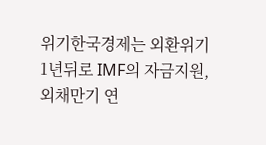위기한국경제는 외환위기 1년뒤로 IMF의 자금지원, 외채만기 연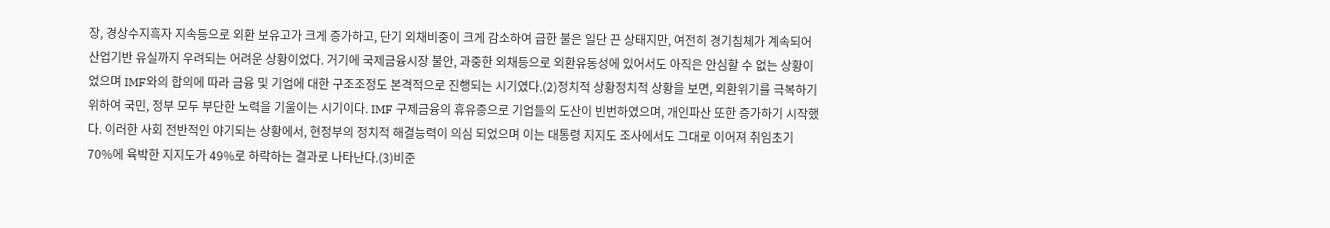장, 경상수지흑자 지속등으로 외환 보유고가 크게 증가하고, 단기 외채비중이 크게 감소하여 급한 불은 일단 끈 상태지만, 여전히 경기침체가 계속되어 산업기반 유실까지 우려되는 어려운 상황이었다. 거기에 국제금융시장 불안, 과중한 외채등으로 외환유동성에 있어서도 아직은 안심할 수 없는 상황이었으며 IMF와의 합의에 따라 금융 및 기업에 대한 구조조정도 본격적으로 진행되는 시기였다.(2)정치적 상황정치적 상황을 보면, 외환위기를 극복하기 위하여 국민, 정부 모두 부단한 노력을 기울이는 시기이다. IMF 구제금융의 휴유증으로 기업들의 도산이 빈번하였으며, 개인파산 또한 증가하기 시작했다. 이러한 사회 전반적인 야기되는 상황에서, 현정부의 정치적 해결능력이 의심 되었으며 이는 대통령 지지도 조사에서도 그대로 이어져 취임초기 70%에 육박한 지지도가 49%로 하락하는 결과로 나타난다.(3)비준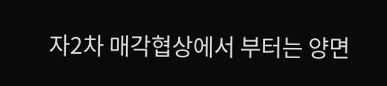자2차 매각협상에서 부터는 양면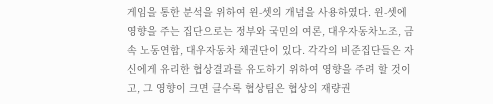게임을 통한 분석을 위하여 윈-셋의 개념을 사용하였다. 윈-셋에 영향을 주는 집단으로는 정부와 국민의 여론, 대우자동차노조, 금속 노동연합, 대우자동차 채권단이 있다. 각각의 비준집단들은 자신에게 유리한 협상결과를 유도하기 위하여 영향을 주려 할 것이고, 그 영향이 크면 클수록 협상팀은 협상의 재량권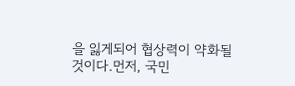을 잃게되어 협상력이 약화될 것이다.먼저, 국민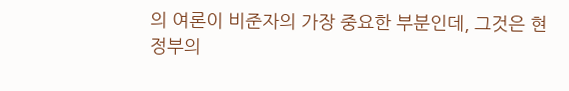의 여론이 비준자의 가장 중요한 부분인데, 그것은 현정부의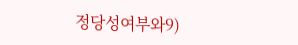정당성여부와9)